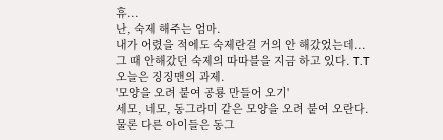휴...
난, 숙제 해주는 엄마.
내가 어렸을 적에도 숙제란걸 거의 안 해갔었는데...
그 때 안해갔던 숙제의 따따블을 지금 하고 있다. T.T
오늘은 징징맨의 과제.
'모양을 오려 붙여 공룡 만들어 오기'
세모, 네모, 동그라미 같은 모양을 오려 붙여 오란다.
물론 다른 아이들은 동그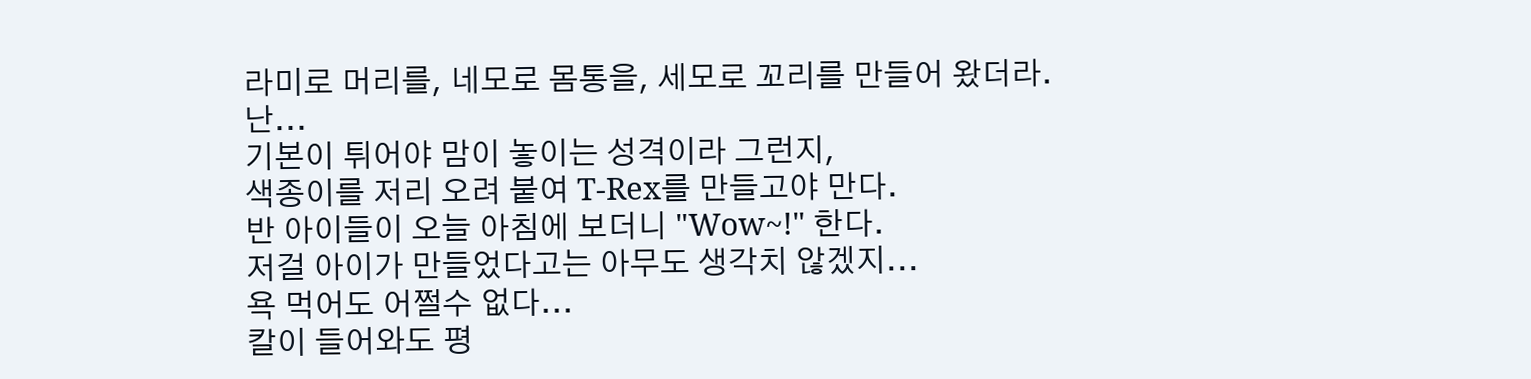라미로 머리를, 네모로 몸통을, 세모로 꼬리를 만들어 왔더라.
난...
기본이 튀어야 맘이 놓이는 성격이라 그런지,
색종이를 저리 오려 붙여 T-Rex를 만들고야 만다.
반 아이들이 오늘 아침에 보더니 "Wow~!" 한다.
저걸 아이가 만들었다고는 아무도 생각치 않겠지...
욕 먹어도 어쩔수 없다...
칼이 들어와도 평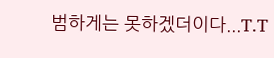범하게는 못하겠더이다...T.T